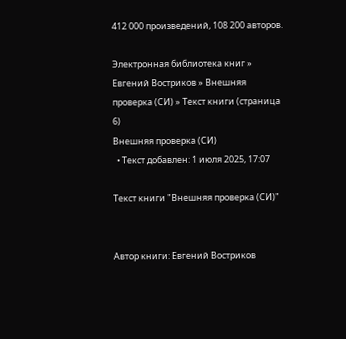412 000 произведений, 108 200 авторов.

Электронная библиотека книг » Евгений Востриков » Внешняя проверка (СИ) » Текст книги (страница 6)
Внешняя проверка (СИ)
  • Текст добавлен: 1 июля 2025, 17:07

Текст книги "Внешняя проверка (СИ)"


Автор книги: Евгений Востриков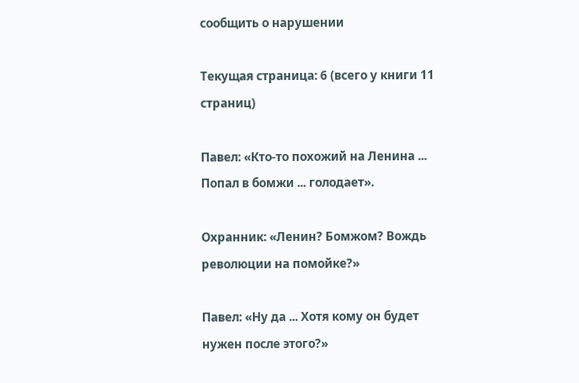сообщить о нарушении

Текущая страница: 6 (всего у книги 11 страниц)

Павел: «Кто-то похожий на Ленина ... Попал в бомжи ... голодает».

Охранник: «Ленин? Бомжом? Вождь революции на помойке?»

Павел: «Ну да ... Хотя кому он будет нужен после этого?»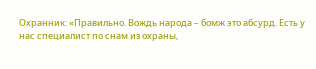Охранник: «Правильно. Вождь народа – бомж это абсурд. Есть у нас специалист по снам из охраны,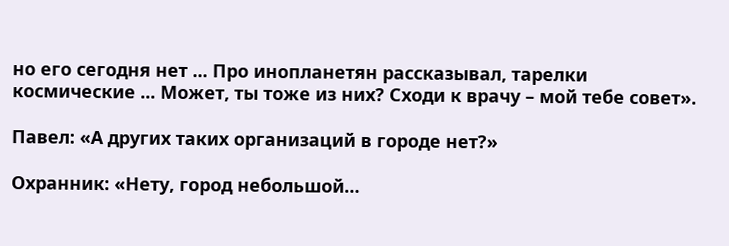но его сегодня нет ... Про инопланетян рассказывал, тарелки космические ... Может, ты тоже из них? Сходи к врачу – мой тебе совет».

Павел: «А других таких организаций в городе нет?»

Охранник: «Нету, город небольшой…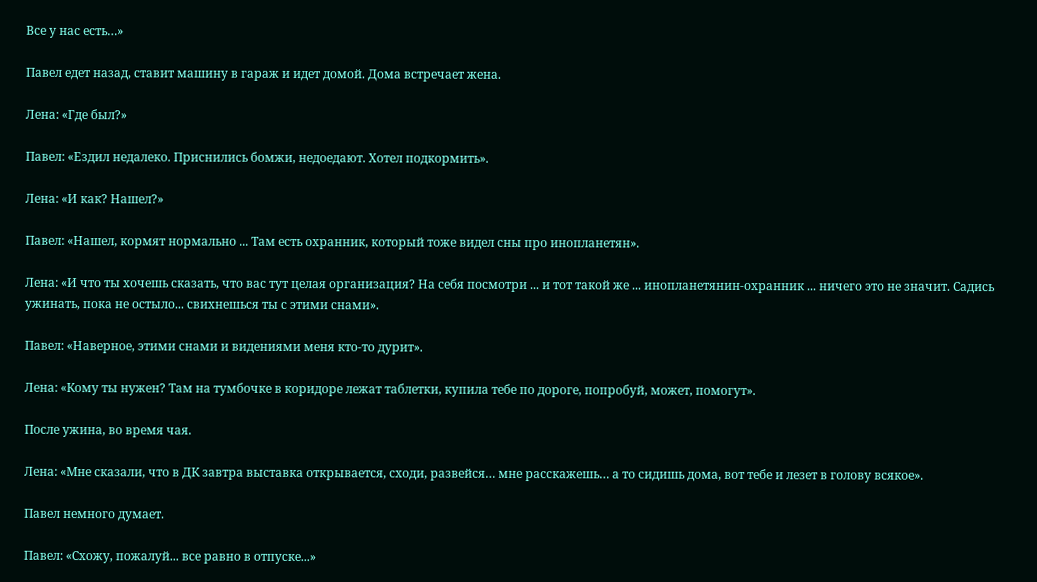Все у нас есть…»

Павел едет назад, ставит машину в гараж и идет домой. Дома встречает жена.

Лена: «Где был?»

Павел: «Ездил недалеко. Приснились бомжи, недоедают. Хотел подкормить».

Лена: «И как? Нашел?»

Павел: «Нашел, кормят нормально ... Там есть охранник, который тоже видел сны про инопланетян».

Лена: «И что ты хочешь сказать, что вас тут целая организация? На себя посмотри ... и тот такой же ... инопланетянин-охранник ... ничего это не значит. Садись ужинать, пока не остыло... свихнешься ты с этими снами».

Павел: «Наверное, этими снами и видениями меня кто-то дурит».

Лена: «Кому ты нужен? Там на тумбочке в коридоре лежат таблетки, купила тебе по дороге, попробуй, может, помогут».

После ужина, во время чая.

Лена: «Мне сказали, что в ДК завтра выставка открывается, сходи, развейся… мне расскажешь… а то сидишь дома, вот тебе и лезет в голову всякое».

Павел немного думает.

Павел: «Схожу, пожалуй... все равно в отпуске...»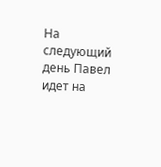На следующий день Павел идет на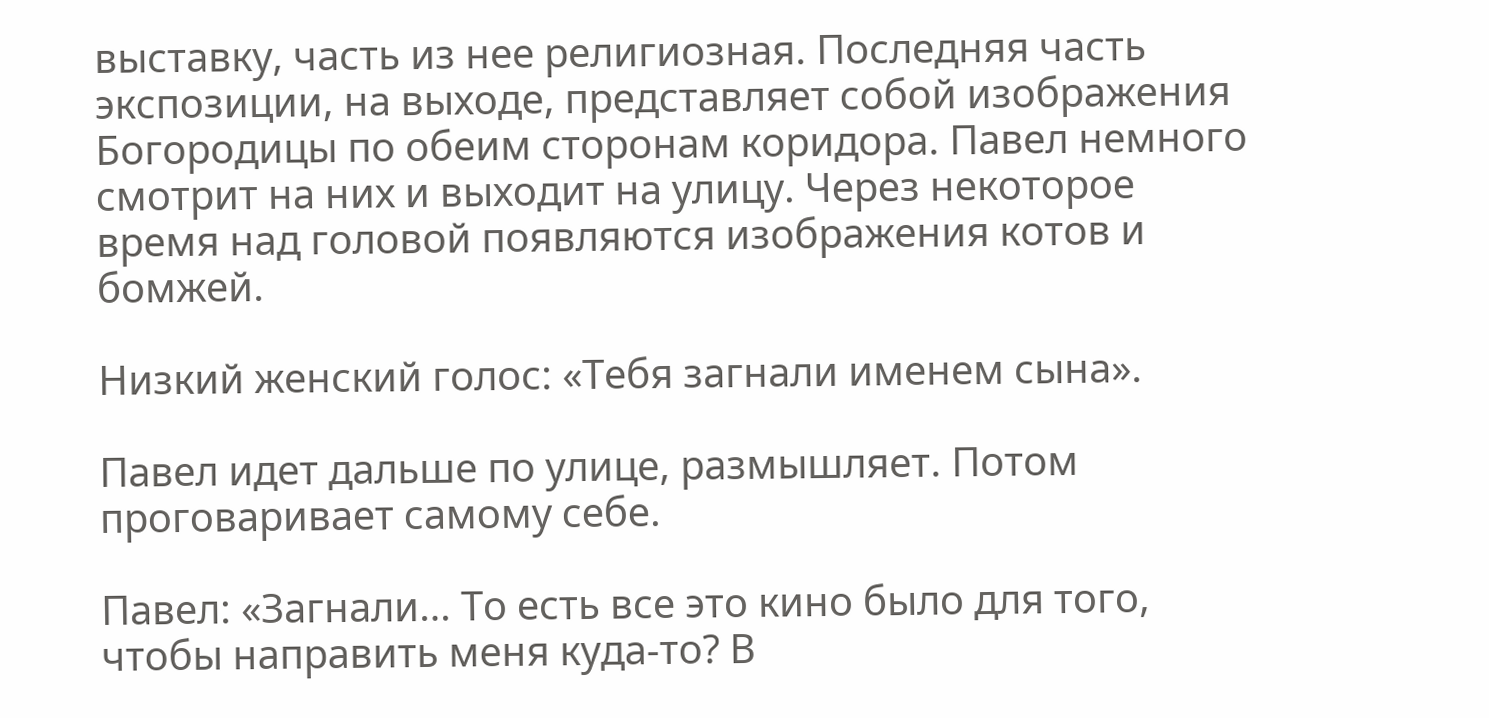выставку, часть из нее религиозная. Последняя часть экспозиции, на выходе, представляет собой изображения Богородицы по обеим сторонам коридора. Павел немного смотрит на них и выходит на улицу. Через некоторое время над головой появляются изображения котов и бомжей.

Низкий женский голос: «Тебя загнали именем сына».

Павел идет дальше по улице, размышляет. Потом проговаривает самому себе.

Павел: «Загнали… То есть все это кино было для того, чтобы направить меня куда-то? В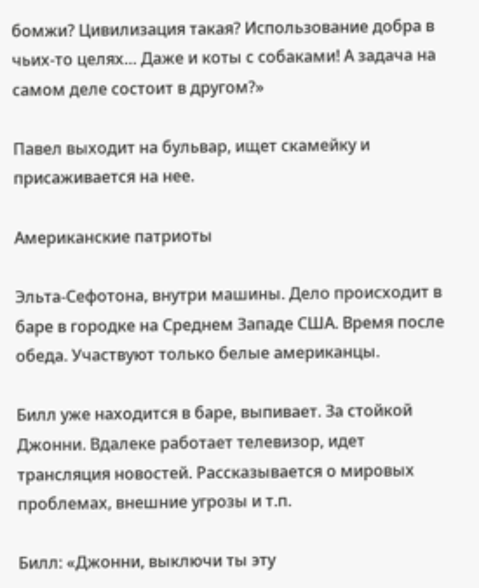бомжи? Цивилизация такая? Использование добра в чьих-то целях… Даже и коты с собаками! А задача на самом деле состоит в другом?»

Павел выходит на бульвар, ищет скамейку и присаживается на нее.

Американские патриоты

Эльта-Сефотона, внутри машины. Дело происходит в баре в городке на Среднем Западе США. Время после обеда. Участвуют только белые американцы.

Билл уже находится в баре, выпивает. За стойкой Джонни. Вдалеке работает телевизор, идет трансляция новостей. Рассказывается о мировых проблемах, внешние угрозы и т.п.

Билл: «Джонни, выключи ты эту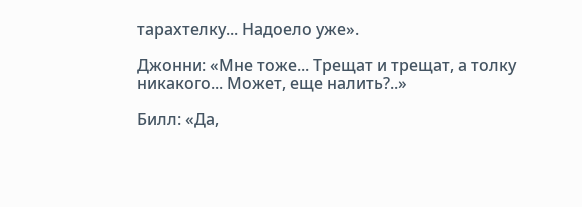тарахтелку... Надоело уже».

Джонни: «Мне тоже... Трещат и трещат, а толку никакого... Может, еще налить?..»

Билл: «Да,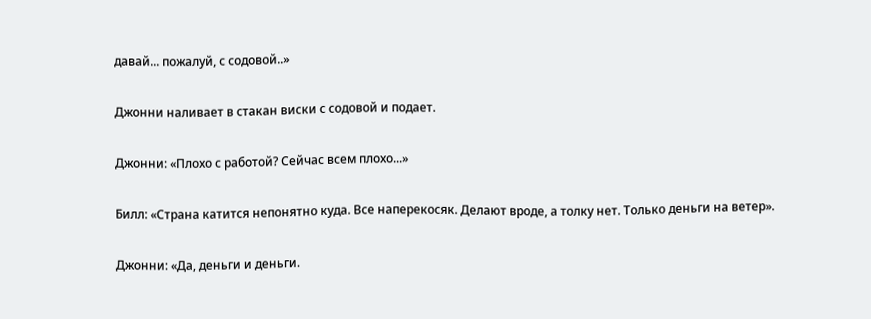давай... пожалуй, с содовой..»

Джонни наливает в стакан виски с содовой и подает.

Джонни: «Плохо с работой? Сейчас всем плохо...»

Билл: «Страна катится непонятно куда. Все наперекосяк. Делают вроде, а толку нет. Только деньги на ветер».

Джонни: «Да, деньги и деньги.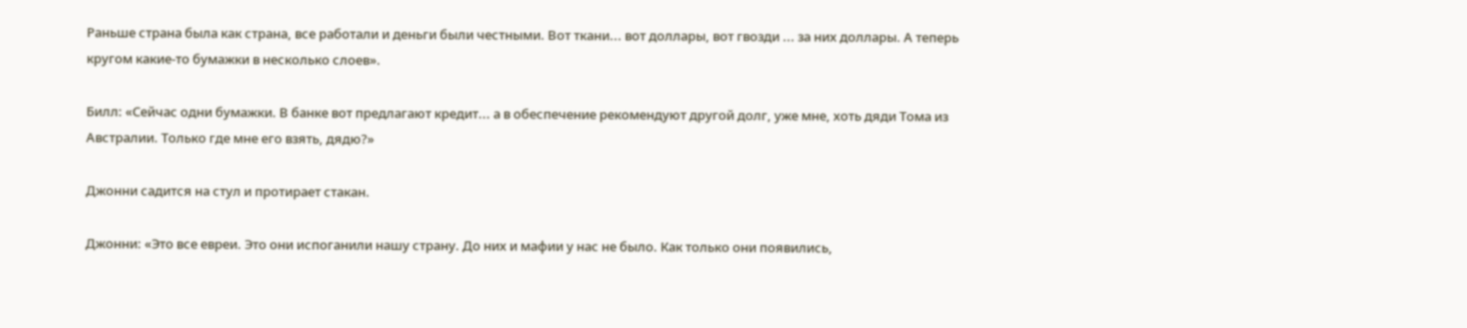Раньше страна была как страна, все работали и деньги были честными. Вот ткани... вот доллары, вот гвозди ... за них доллары. А теперь кругом какие-то бумажки в несколько слоев».

Билл: «Сейчас одни бумажки. В банке вот предлагают кредит... а в обеспечение рекомендуют другой долг, уже мне, хоть дяди Тома из Австралии. Только где мне его взять, дядю?»

Джонни садится на стул и протирает стакан.

Джонни: «Это все евреи. Это они испоганили нашу страну. До них и мафии у нас не было. Как только они появились,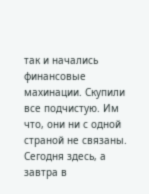так и начались финансовые махинации. Скупили все подчистую. Им что, они ни с одной страной не связаны. Сегодня здесь, а завтра в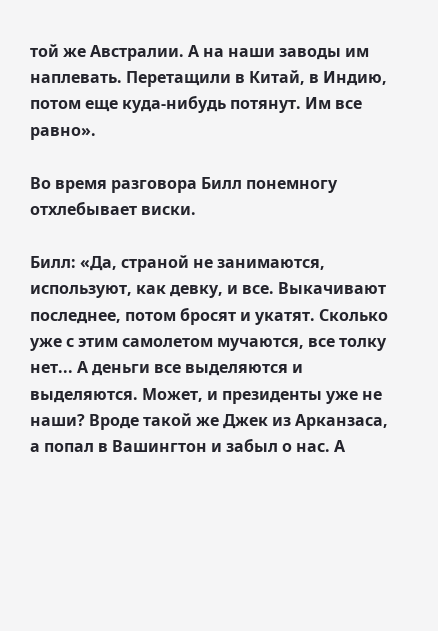той же Австралии. А на наши заводы им наплевать. Перетащили в Китай, в Индию, потом еще куда-нибудь потянут. Им все равно».

Во время разговора Билл понемногу отхлебывает виски.

Билл: «Да, страной не занимаются, используют, как девку, и все. Выкачивают последнее, потом бросят и укатят. Сколько уже с этим самолетом мучаются, все толку нет... А деньги все выделяются и выделяются. Может, и президенты уже не наши? Вроде такой же Джек из Арканзаса, а попал в Вашингтон и забыл о нас. А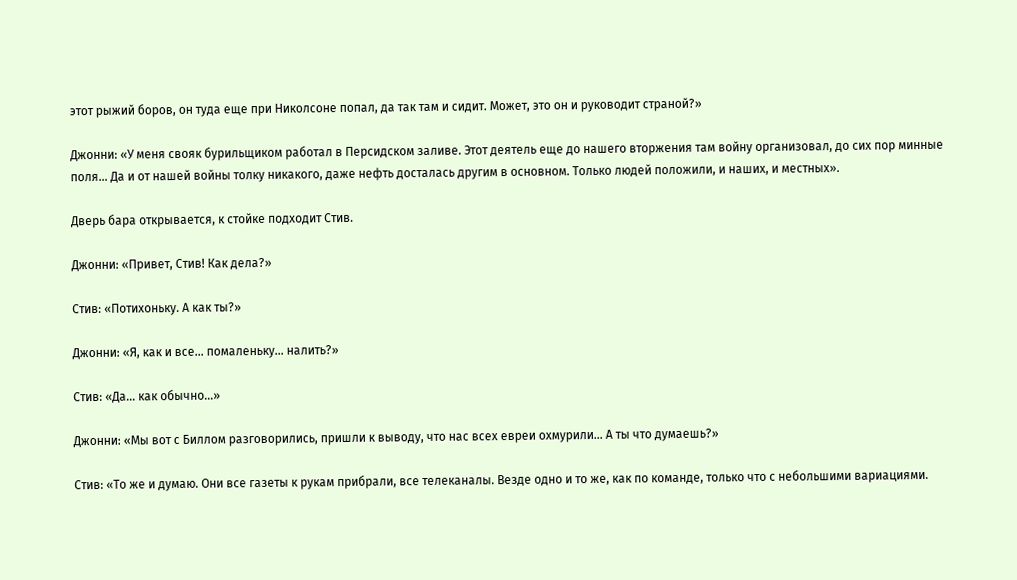этот рыжий боров, он туда еще при Николсоне попал, да так там и сидит. Может, это он и руководит страной?»

Джонни: «У меня свояк бурильщиком работал в Персидском заливе. Этот деятель еще до нашего вторжения там войну организовал, до сих пор минные поля… Да и от нашей войны толку никакого, даже нефть досталась другим в основном. Только людей положили, и наших, и местных».

Дверь бара открывается, к стойке подходит Стив.

Джонни: «Привет, Стив! Как дела?»

Стив: «Потихоньку. А как ты?»

Джонни: «Я, как и все... помаленьку… налить?»

Стив: «Да... как обычно…»

Джонни: «Мы вот с Биллом разговорились, пришли к выводу, что нас всех евреи охмурили... А ты что думаешь?»

Стив: «То же и думаю. Они все газеты к рукам прибрали, все телеканалы. Везде одно и то же, как по команде, только что с небольшими вариациями.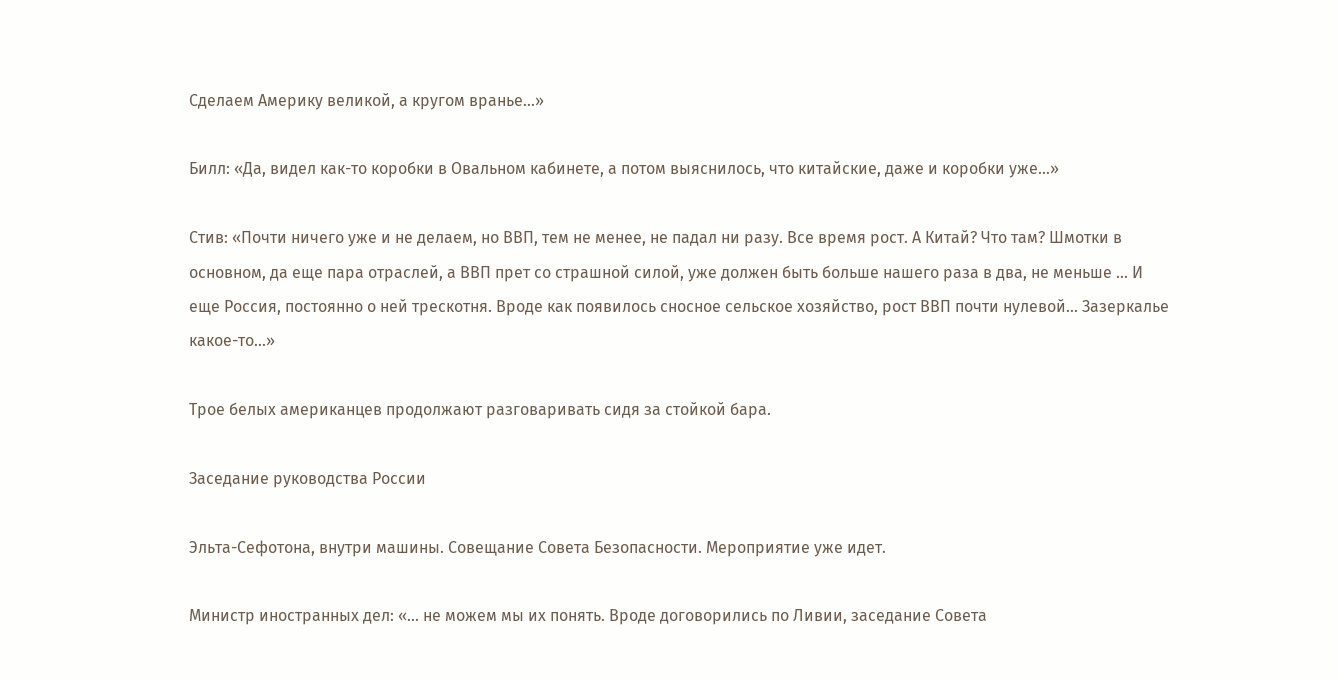Сделаем Америку великой, а кругом вранье...»

Билл: «Да, видел как-то коробки в Овальном кабинете, а потом выяснилось, что китайские, даже и коробки уже...»

Стив: «Почти ничего уже и не делаем, но ВВП, тем не менее, не падал ни разу. Все время рост. А Китай? Что там? Шмотки в основном, да еще пара отраслей, а ВВП прет со страшной силой, уже должен быть больше нашего раза в два, не меньше ... И еще Россия, постоянно о ней трескотня. Вроде как появилось сносное сельское хозяйство, рост ВВП почти нулевой... Зазеркалье какое-то...»

Трое белых американцев продолжают разговаривать сидя за стойкой бара.

Заседание руководства России

Эльта-Сефотона, внутри машины. Совещание Совета Безопасности. Мероприятие уже идет.

Министр иностранных дел: «... не можем мы их понять. Вроде договорились по Ливии, заседание Совета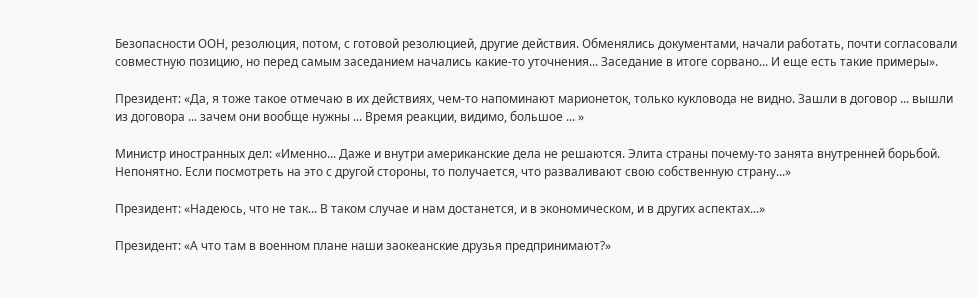Безопасности ООН, резолюция, потом, с готовой резолюцией, другие действия. Обменялись документами, начали работать, почти согласовали совместную позицию, но перед самым заседанием начались какие-то уточнения... Заседание в итоге сорвано... И еще есть такие примеры».

Президент: «Да, я тоже такое отмечаю в их действиях, чем-то напоминают марионеток, только кукловода не видно. Зашли в договор ... вышли из договора ... зачем они вообще нужны ... Время реакции, видимо, большое ... »

Министр иностранных дел: «Именно... Даже и внутри американские дела не решаются. Элита страны почему-то занята внутренней борьбой. Непонятно. Если посмотреть на это с другой стороны, то получается, что разваливают свою собственную страну...»

Президент: «Надеюсь, что не так... В таком случае и нам достанется, и в экономическом, и в других аспектах...»

Президент: «А что там в военном плане наши заокеанские друзья предпринимают?»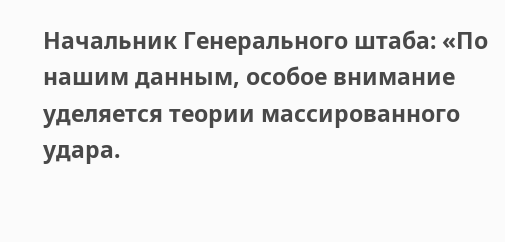Начальник Генерального штаба: «По нашим данным, особое внимание уделяется теории массированного удара.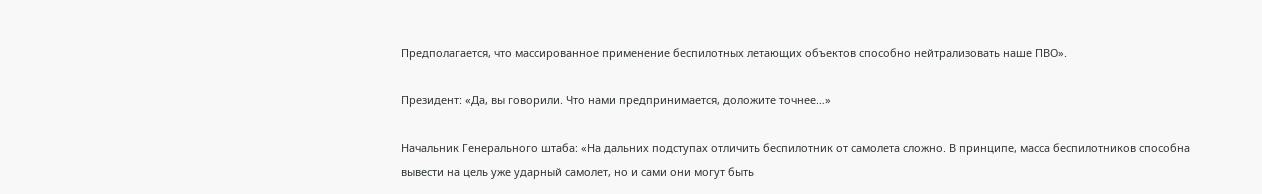Предполагается, что массированное применение беспилотных летающих объектов способно нейтрализовать наше ПВО».

Президент: «Да, вы говорили. Что нами предпринимается, доложите точнее…»

Начальник Генерального штаба: «На дальних подступах отличить беспилотник от самолета сложно. В принципе, масса беспилотников способна вывести на цель уже ударный самолет, но и сами они могут быть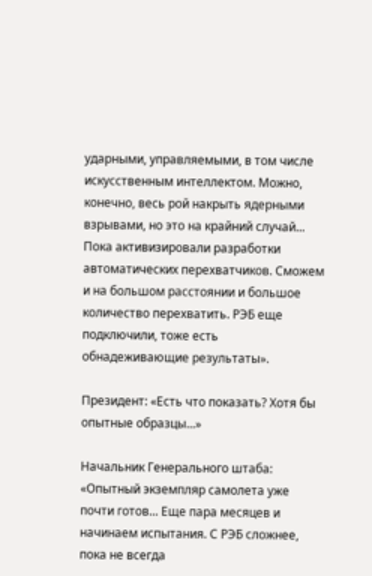ударными, управляемыми, в том числе искусственным интеллектом. Можно, конечно, весь рой накрыть ядерными взрывами, но это на крайний случай... Пока активизировали разработки автоматических перехватчиков. Сможем и на большом расстоянии и большое количество перехватить. РЭБ еще подключили, тоже есть обнадеживающие результаты».

Президент: «Есть что показать? Хотя бы опытные образцы...»

Начальник Генерального штаба: «Опытный экземпляр самолета уже почти готов... Еще пара месяцев и начинаем испытания. С РЭБ сложнее, пока не всегда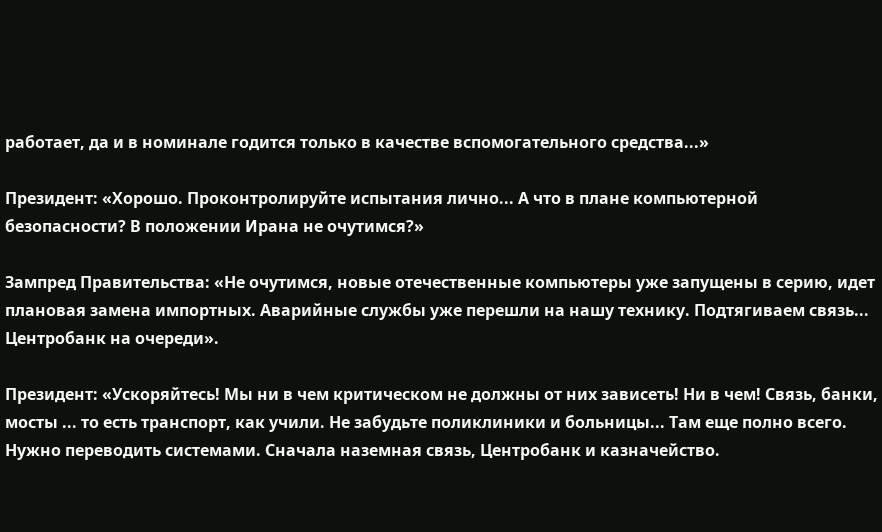работает, да и в номинале годится только в качестве вспомогательного средства...»

Президент: «Хорошо. Проконтролируйте испытания лично... А что в плане компьютерной безопасности? В положении Ирана не очутимся?»

Зампред Правительства: «Не очутимся, новые отечественные компьютеры уже запущены в серию, идет плановая замена импортных. Аварийные службы уже перешли на нашу технику. Подтягиваем связь... Центробанк на очереди».

Президент: «Ускоряйтесь! Мы ни в чем критическом не должны от них зависеть! Ни в чем! Связь, банки, мосты ... то есть транспорт, как учили. Не забудьте поликлиники и больницы... Там еще полно всего. Нужно переводить системами. Сначала наземная связь, Центробанк и казначейство.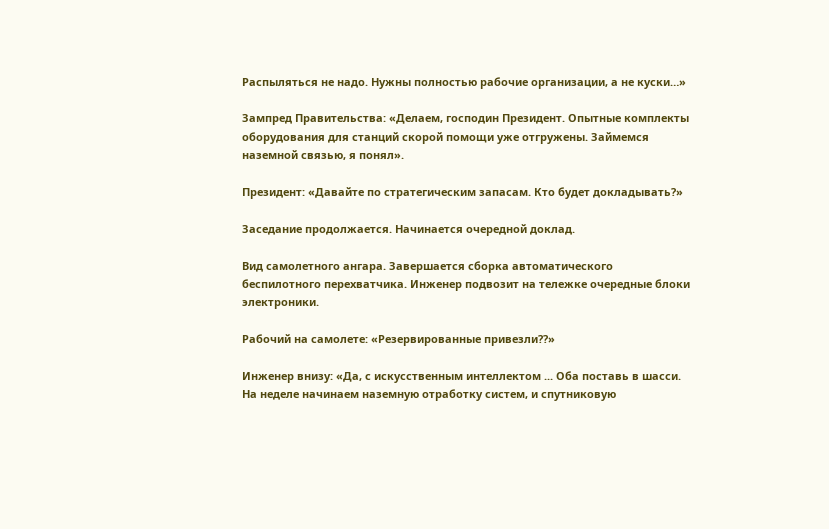Распыляться не надо. Нужны полностью рабочие организации, а не куски…»

Зампред Правительства: «Делаем, господин Президент. Опытные комплекты оборудования для станций скорой помощи уже отгружены. Займемся наземной связью, я понял».

Президент: «Давайте по стратегическим запасам. Кто будет докладывать?»

Заседание продолжается. Начинается очередной доклад.

Вид самолетного ангара. Завершается сборка автоматического беспилотного перехватчика. Инженер подвозит на тележке очередные блоки электроники.

Рабочий на самолете: «Резервированные привезли??»

Инженер внизу: «Да, с искусственным интеллектом ... Оба поставь в шасси. На неделе начинаем наземную отработку систем, и спутниковую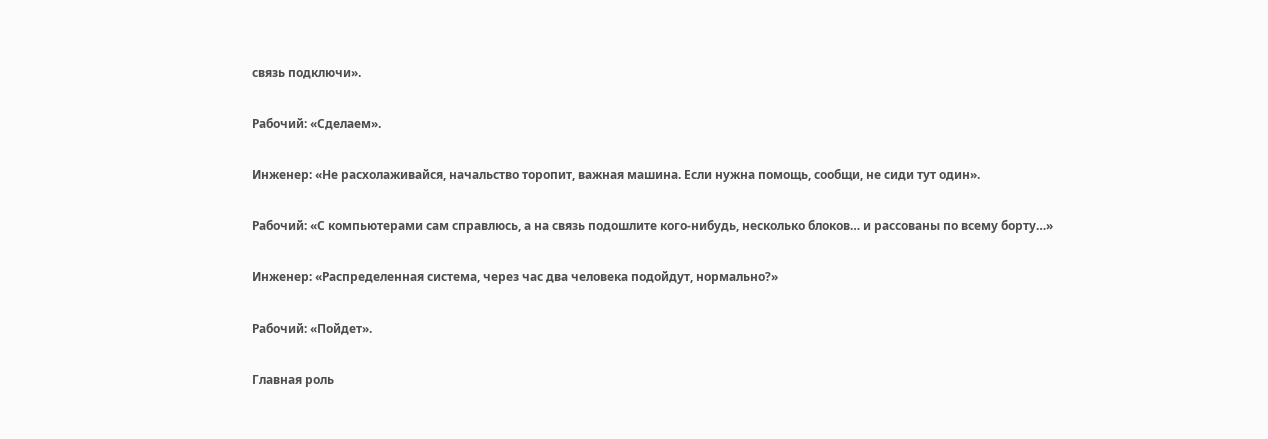связь подключи».

Рабочий: «Сделаем».

Инженер: «Не расхолаживайся, начальство торопит, важная машина. Если нужна помощь, сообщи, не сиди тут один».

Рабочий: «С компьютерами сам справлюсь, а на связь подошлите кого-нибудь, несколько блоков… и рассованы по всему борту…»

Инженер: «Распределенная система, через час два человека подойдут, нормально?»

Рабочий: «Пойдет».

Главная роль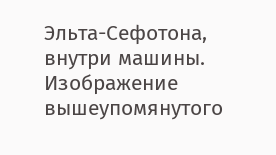Эльта-Сефотона, внутри машины. Изображение вышеупомянутого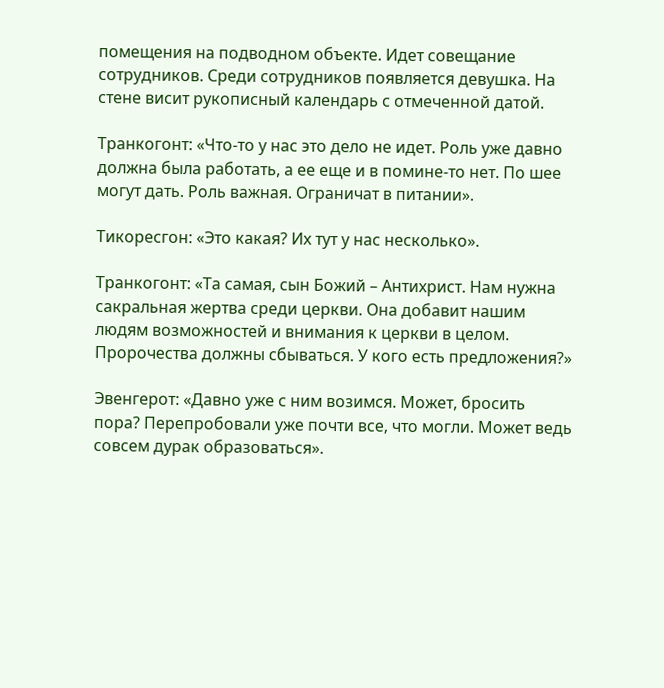помещения на подводном объекте. Идет совещание сотрудников. Среди сотрудников появляется девушка. На стене висит рукописный календарь с отмеченной датой.

Транкогонт: «Что-то у нас это дело не идет. Роль уже давно должна была работать, а ее еще и в помине-то нет. По шее могут дать. Роль важная. Ограничат в питании».

Тикоресгон: «Это какая? Их тут у нас несколько».

Транкогонт: «Та самая, сын Божий – Антихрист. Нам нужна сакральная жертва среди церкви. Она добавит нашим людям возможностей и внимания к церкви в целом. Пророчества должны сбываться. У кого есть предложения?»

Эвенгерот: «Давно уже с ним возимся. Может, бросить пора? Перепробовали уже почти все, что могли. Может ведь совсем дурак образоваться».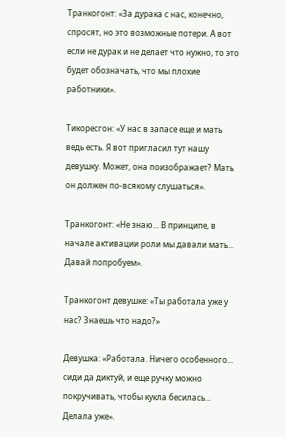Транкогонт: «За дурака с нас, конечно, спросят, но это возможные потери. А вот если не дурак и не делает что нужно, то это будет обозначать, что мы плохие работники».

Тикоресгон: «У нас в запасе еще и мать ведь есть. Я вот пригласил тут нашу девушку. Может, она поизображает? Мать он должен по-всякому слушаться».

Транкогонт: «Не знаю... В принципе, в начале активации роли мы давали мать... Давай попробуем».

Транкогонт девушке: «Ты работала уже у нас? Знаешь что надо?»

Девушка: «Работала. Ничего особенного... сиди да диктуй, и еще ручку можно покручивать, чтобы кукла бесилась... Делала уже».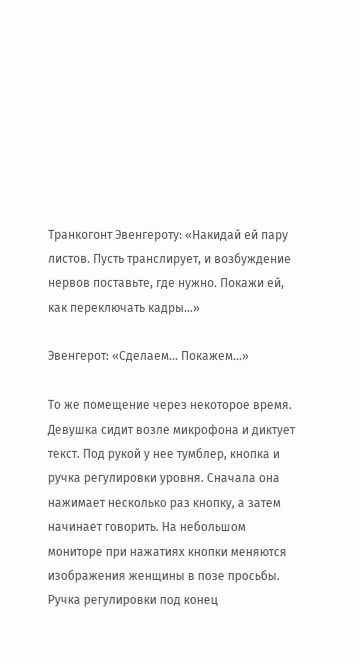Транкогонт Эвенгероту: «Накидай ей пару листов. Пусть транслирует, и возбуждение нервов поставьте, где нужно. Покажи ей, как переключать кадры…»

Эвенгерот: «Сделаем... Покажем...»

То же помещение через некоторое время. Девушка сидит возле микрофона и диктует текст. Под рукой у нее тумблер, кнопка и ручка регулировки уровня. Сначала она нажимает несколько раз кнопку, а затем начинает говорить. На небольшом мониторе при нажатиях кнопки меняются изображения женщины в позе просьбы. Ручка регулировки под конец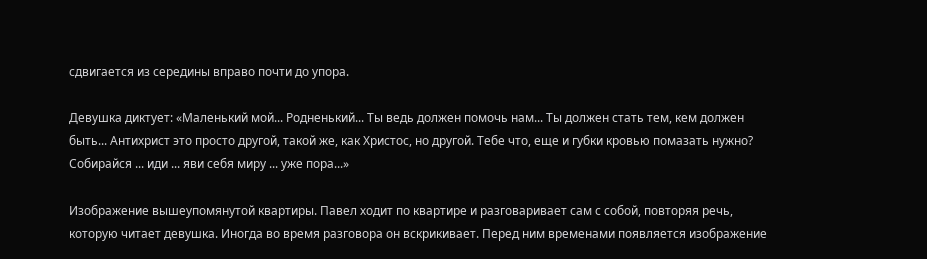сдвигается из середины вправо почти до упора.

Девушка диктует: «Маленький мой... Родненький... Ты ведь должен помочь нам... Ты должен стать тем, кем должен быть... Антихрист это просто другой, такой же, как Христос, но другой. Тебе что, еще и губки кровью помазать нужно? Собирайся ... иди ... яви себя миру ... уже пора...»

Изображение вышеупомянутой квартиры. Павел ходит по квартире и разговаривает сам с собой, повторяя речь, которую читает девушка. Иногда во время разговора он вскрикивает. Перед ним временами появляется изображение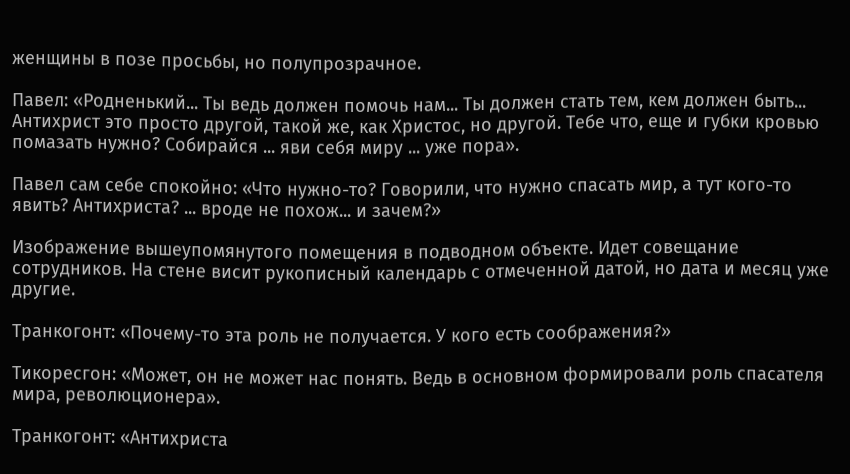женщины в позе просьбы, но полупрозрачное.

Павел: «Родненький... Ты ведь должен помочь нам... Ты должен стать тем, кем должен быть... Антихрист это просто другой, такой же, как Христос, но другой. Тебе что, еще и губки кровью помазать нужно? Собирайся ... яви себя миру ... уже пора».

Павел сам себе спокойно: «Что нужно-то? Говорили, что нужно спасать мир, а тут кого-то явить? Антихриста? ... вроде не похож... и зачем?»

Изображение вышеупомянутого помещения в подводном объекте. Идет совещание сотрудников. На стене висит рукописный календарь с отмеченной датой, но дата и месяц уже другие.

Транкогонт: «Почему-то эта роль не получается. У кого есть соображения?»

Тикоресгон: «Может, он не может нас понять. Ведь в основном формировали роль спасателя мира, революционера».

Транкогонт: «Антихриста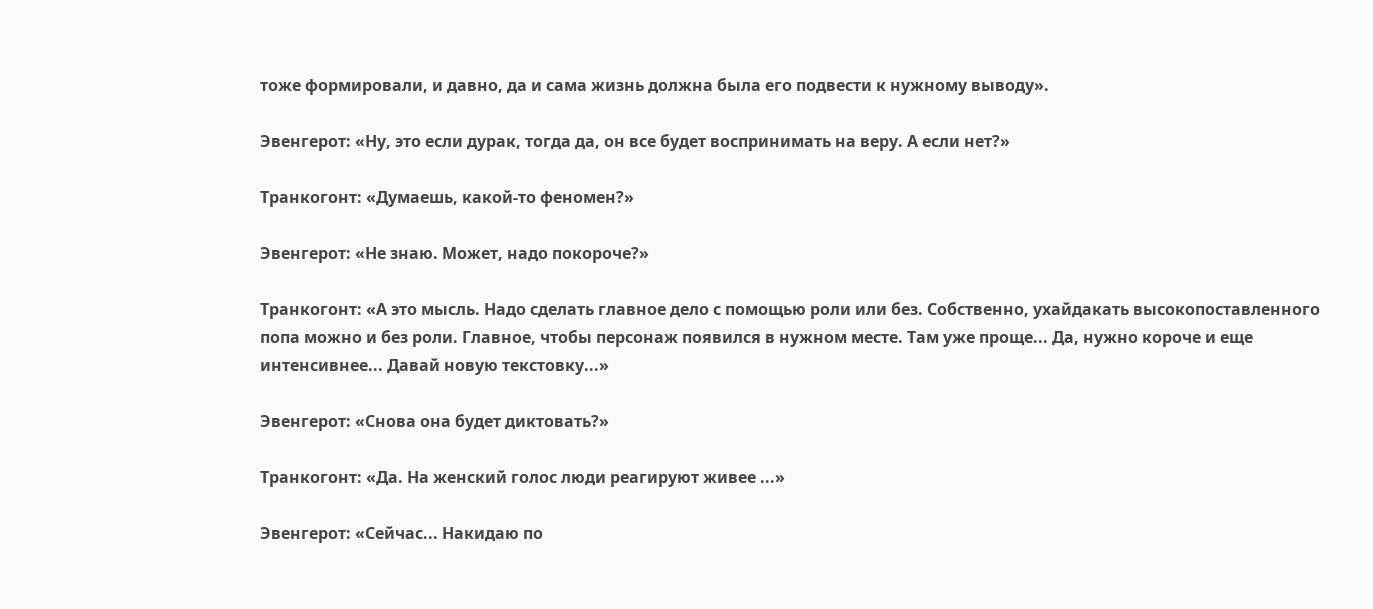тоже формировали, и давно, да и сама жизнь должна была его подвести к нужному выводу».

Эвенгерот: «Ну, это если дурак, тогда да, он все будет воспринимать на веру. А если нет?»

Транкогонт: «Думаешь, какой-то феномен?»

Эвенгерот: «Не знаю. Может, надо покороче?»

Транкогонт: «А это мысль. Надо сделать главное дело с помощью роли или без. Собственно, ухайдакать высокопоставленного попа можно и без роли. Главное, чтобы персонаж появился в нужном месте. Там уже проще... Да, нужно короче и еще интенсивнее... Давай новую текстовку...»

Эвенгерот: «Снова она будет диктовать?»

Транкогонт: «Да. На женский голос люди реагируют живее ...»

Эвенгерот: «Сейчас... Накидаю по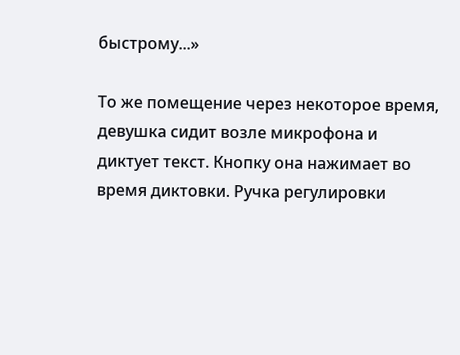быстрому...»

То же помещение через некоторое время, девушка сидит возле микрофона и диктует текст. Кнопку она нажимает во время диктовки. Ручка регулировки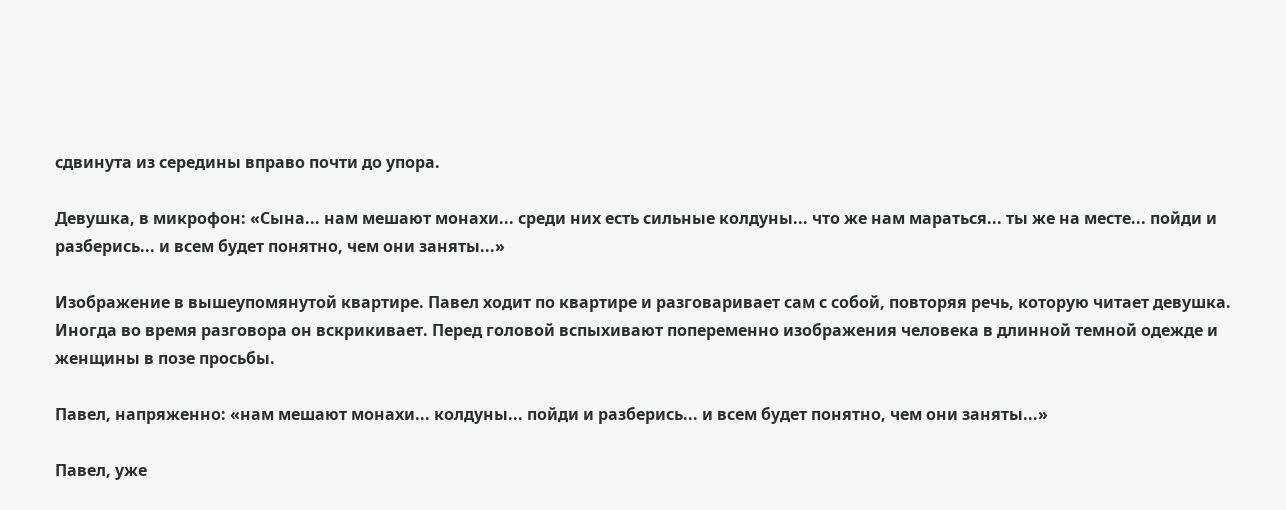сдвинута из середины вправо почти до упора.

Девушка, в микрофон: «Сына... нам мешают монахи... среди них есть сильные колдуны... что же нам мараться... ты же на месте... пойди и разберись... и всем будет понятно, чем они заняты...»

Изображение в вышеупомянутой квартире. Павел ходит по квартире и разговаривает сам с собой, повторяя речь, которую читает девушка. Иногда во время разговора он вскрикивает. Перед головой вспыхивают попеременно изображения человека в длинной темной одежде и женщины в позе просьбы.

Павел, напряженно: «нам мешают монахи... колдуны... пойди и разберись... и всем будет понятно, чем они заняты...»

Павел, уже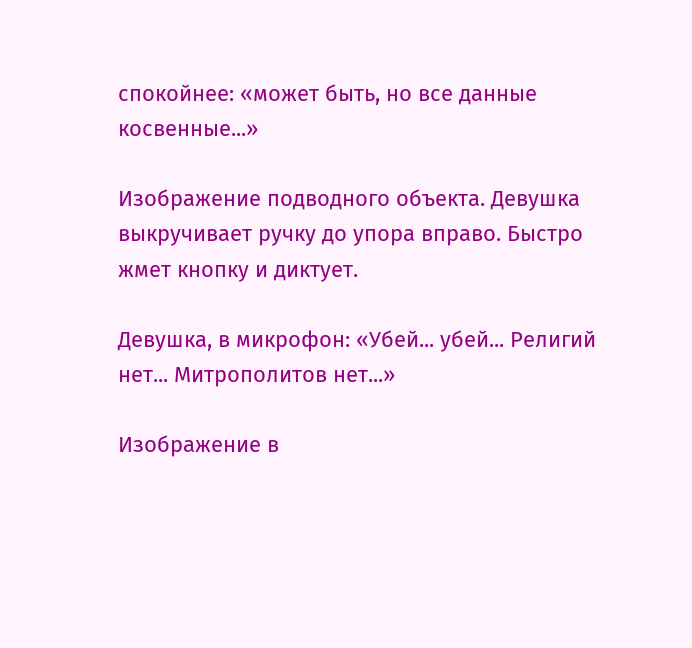спокойнее: «может быть, но все данные косвенные...»

Изображение подводного объекта. Девушка выкручивает ручку до упора вправо. Быстро жмет кнопку и диктует.

Девушка, в микрофон: «Убей... убей... Религий нет... Митрополитов нет...»

Изображение в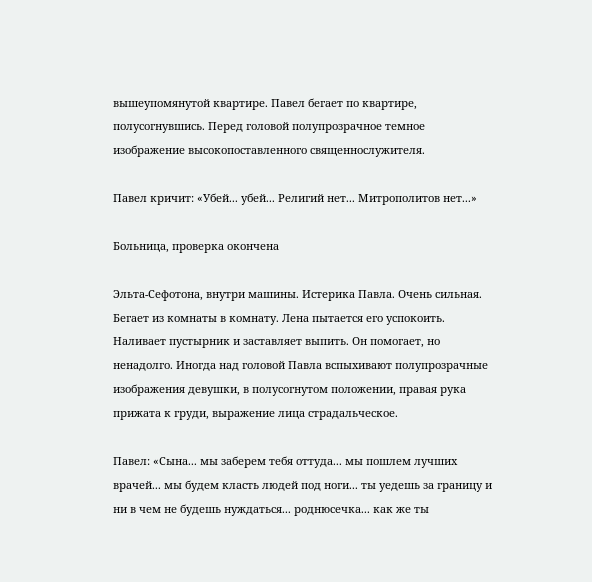вышеупомянутой квартире. Павел бегает по квартире, полусогнувшись. Перед головой полупрозрачное темное изображение высокопоставленного священнослужителя.

Павел кричит: «Убей... убей... Религий нет... Митрополитов нет...»

Больница, проверка окончена

Эльта-Сефотона, внутри машины. Истерика Павла. Очень сильная. Бегает из комнаты в комнату. Лена пытается его успокоить. Наливает пустырник и заставляет выпить. Он помогает, но ненадолго. Иногда над головой Павла вспыхивают полупрозрачные изображения девушки, в полусогнутом положении, правая рука прижата к груди, выражение лица страдальческое.

Павел: «Сына... мы заберем тебя оттуда... мы пошлем лучших врачей... мы будем класть людей под ноги... ты уедешь за границу и ни в чем не будешь нуждаться... роднюсечка... как же ты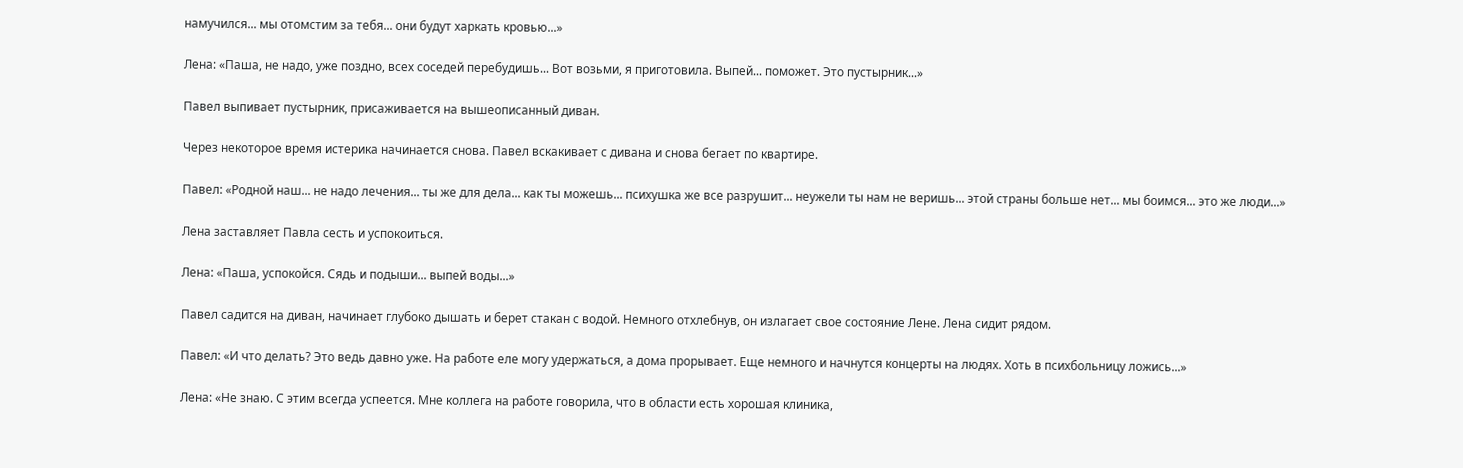намучился... мы отомстим за тебя... они будут харкать кровью...»

Лена: «Паша, не надо, уже поздно, всех соседей перебудишь... Вот возьми, я приготовила. Выпей... поможет. Это пустырник...»

Павел выпивает пустырник, присаживается на вышеописанный диван.

Через некоторое время истерика начинается снова. Павел вскакивает с дивана и снова бегает по квартире.

Павел: «Родной наш... не надо лечения... ты же для дела... как ты можешь... психушка же все разрушит... неужели ты нам не веришь... этой страны больше нет... мы боимся... это же люди...»

Лена заставляет Павла сесть и успокоиться.

Лена: «Паша, успокойся. Сядь и подыши... выпей воды...»

Павел садится на диван, начинает глубоко дышать и берет стакан с водой. Немного отхлебнув, он излагает свое состояние Лене. Лена сидит рядом.

Павел: «И что делать? Это ведь давно уже. На работе еле могу удержаться, а дома прорывает. Еще немного и начнутся концерты на людях. Хоть в психбольницу ложись...»

Лена: «Не знаю. С этим всегда успеется. Мне коллега на работе говорила, что в области есть хорошая клиника,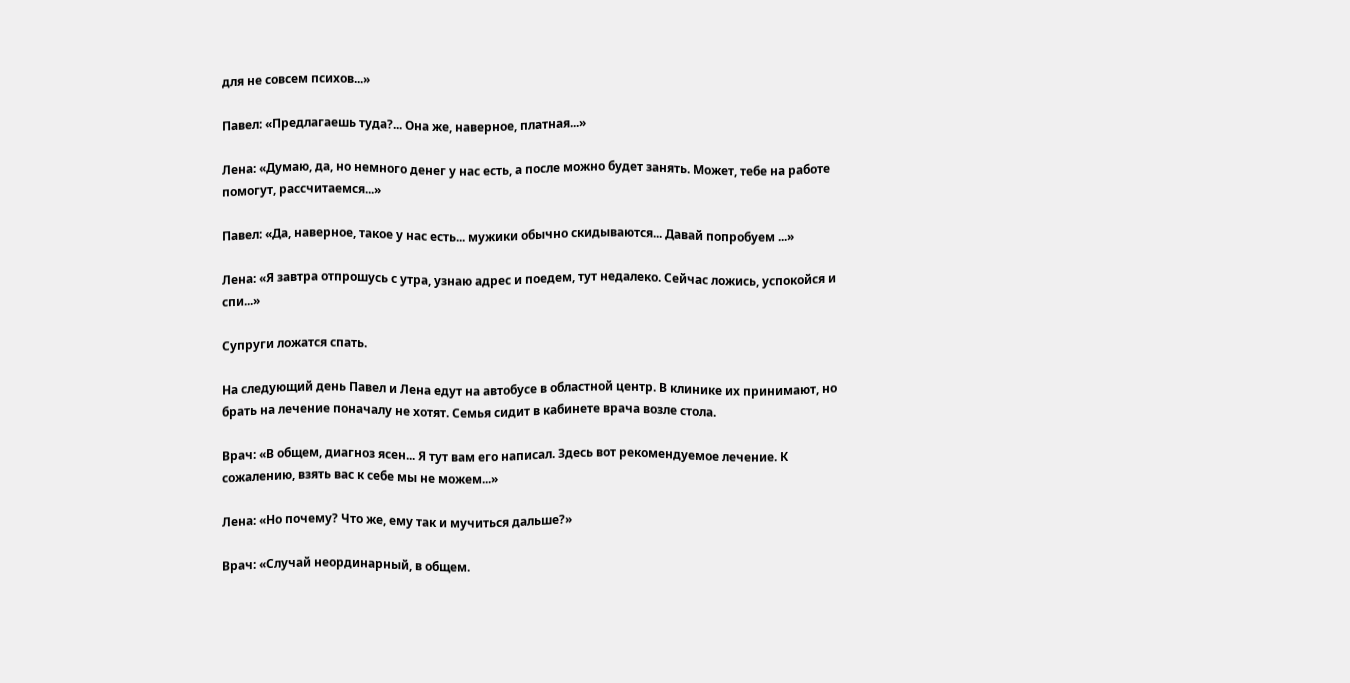для не совсем психов...»

Павел: «Предлагаешь туда?... Она же, наверное, платная...»

Лена: «Думаю, да, но немного денег у нас есть, а после можно будет занять. Может, тебе на работе помогут, рассчитаемся...»

Павел: «Да, наверное, такое у нас есть... мужики обычно скидываются... Давай попробуем ...»

Лена: «Я завтра отпрошусь с утра, узнаю адрес и поедем, тут недалеко. Сейчас ложись, успокойся и спи...»

Супруги ложатся спать.

На следующий день Павел и Лена едут на автобусе в областной центр. В клинике их принимают, но брать на лечение поначалу не хотят. Семья сидит в кабинете врача возле стола.

Врач: «В общем, диагноз ясен... Я тут вам его написал. Здесь вот рекомендуемое лечение. К сожалению, взять вас к себе мы не можем...»

Лена: «Но почему? Что же, ему так и мучиться дальше?»

Врач: «Случай неординарный, в общем.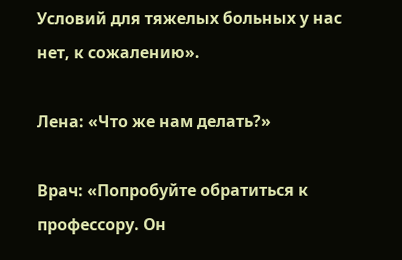Условий для тяжелых больных у нас нет, к сожалению».

Лена: «Что же нам делать?»

Врач: «Попробуйте обратиться к профессору. Он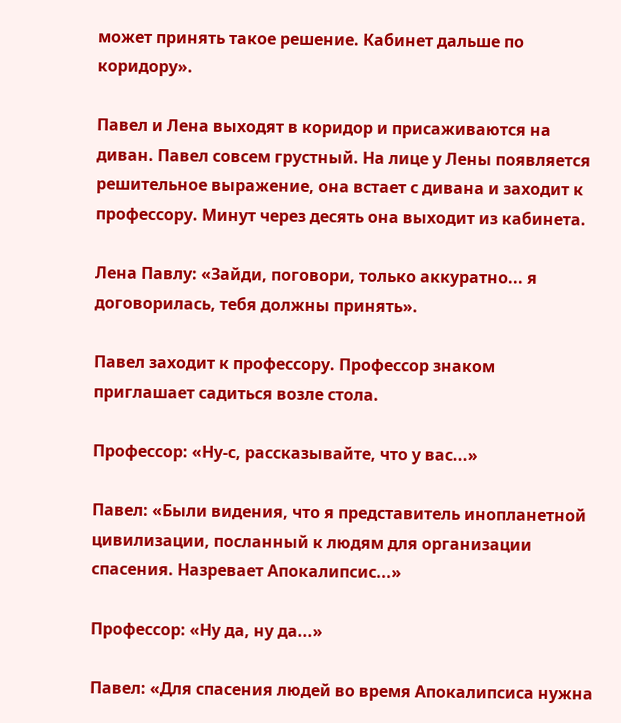может принять такое решение. Кабинет дальше по коридору».

Павел и Лена выходят в коридор и присаживаются на диван. Павел совсем грустный. На лице у Лены появляется решительное выражение, она встает с дивана и заходит к профессору. Минут через десять она выходит из кабинета.

Лена Павлу: «Зайди, поговори, только аккуратно... я договорилась, тебя должны принять».

Павел заходит к профессору. Профессор знаком приглашает садиться возле стола.

Профессор: «Ну-с, рассказывайте, что у вас...»

Павел: «Были видения, что я представитель инопланетной цивилизации, посланный к людям для организации спасения. Назревает Апокалипсис...»

Профессор: «Ну да, ну да...»

Павел: «Для спасения людей во время Апокалипсиса нужна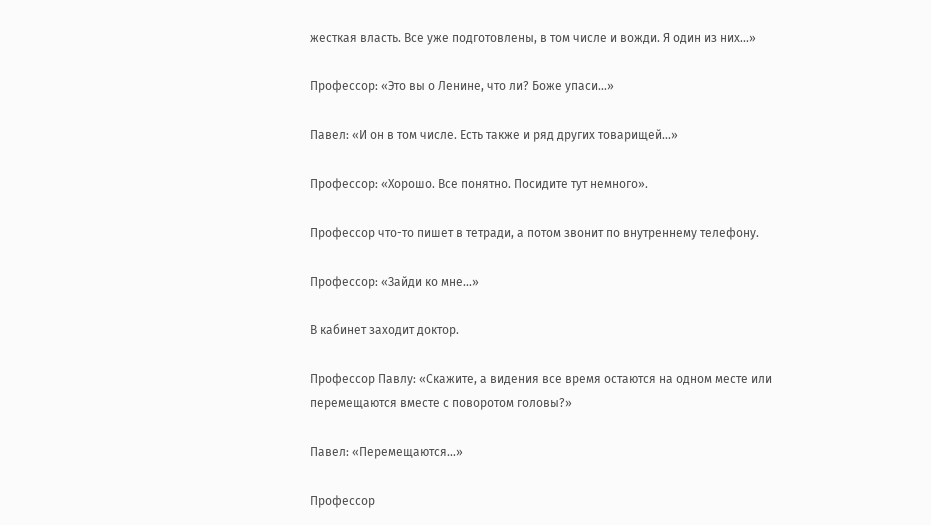жесткая власть. Все уже подготовлены, в том числе и вожди. Я один из них...»

Профессор: «Это вы о Ленине, что ли? Боже упаси...»

Павел: «И он в том числе. Есть также и ряд других товарищей...»

Профессор: «Хорошо. Все понятно. Посидите тут немного».

Профессор что-то пишет в тетради, а потом звонит по внутреннему телефону.

Профессор: «Зайди ко мне...»

В кабинет заходит доктор.

Профессор Павлу: «Скажите, а видения все время остаются на одном месте или перемещаются вместе с поворотом головы?»

Павел: «Перемещаются...»

Профессор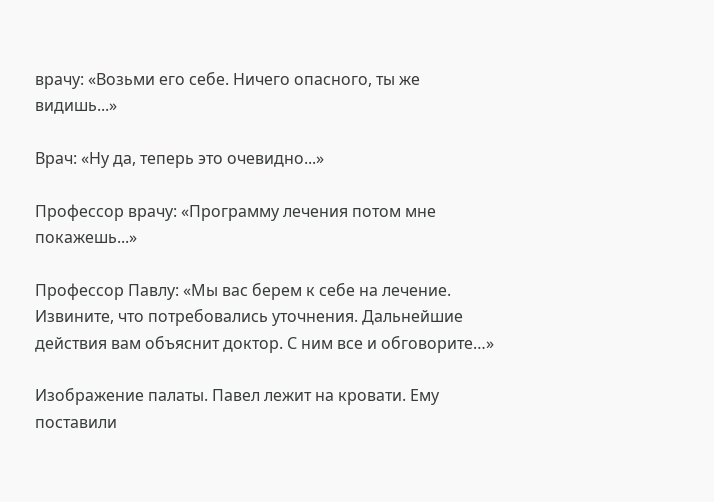врачу: «Возьми его себе. Ничего опасного, ты же видишь...»

Врач: «Ну да, теперь это очевидно...»

Профессор врачу: «Программу лечения потом мне покажешь...»

Профессор Павлу: «Мы вас берем к себе на лечение. Извините, что потребовались уточнения. Дальнейшие действия вам объяснит доктор. С ним все и обговорите…»

Изображение палаты. Павел лежит на кровати. Ему поставили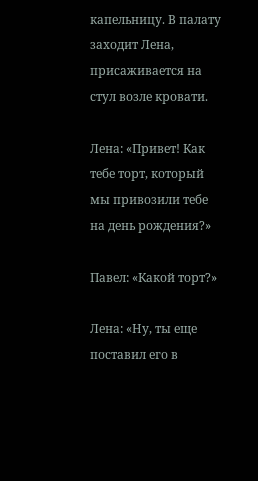капельницу. В палату заходит Лена, присаживается на стул возле кровати.

Лена: «Привет! Как тебе торт, который мы привозили тебе на день рождения?»

Павел: «Какой торт?»

Лена: «Ну, ты еще поставил его в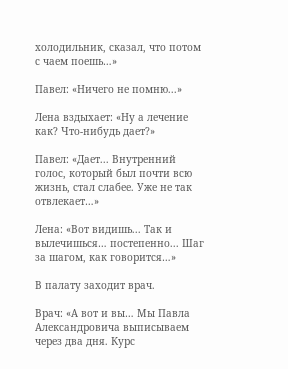холодильник, сказал, что потом с чаем поешь…»

Павел: «Ничего не помню...»

Лена вздыхает: «Ну а лечение как? Что-нибудь дает?»

Павел: «Дает... Внутренний голос, который был почти всю жизнь, стал слабее. Уже не так отвлекает…»

Лена: «Вот видишь... Так и вылечишься… постепенно... Шаг за шагом, как говорится…»

В палату заходит врач.

Врач: «А вот и вы… Мы Павла Александровича выписываем через два дня. Курс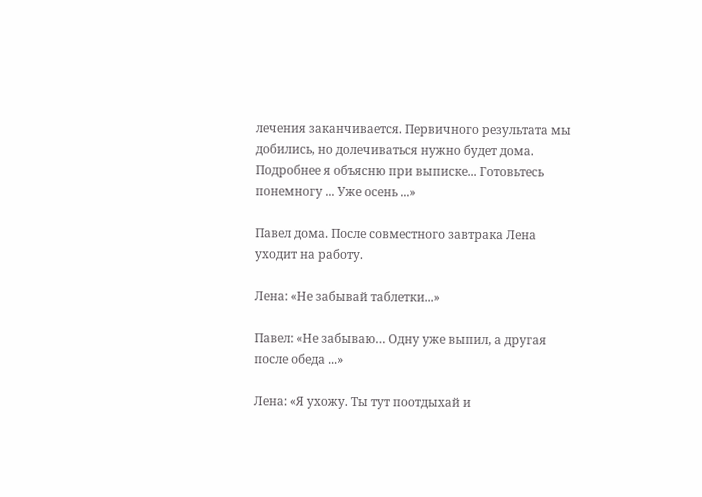лечения заканчивается. Первичного результата мы добились, но долечиваться нужно будет дома. Подробнее я объясню при выписке... Готовьтесь понемногу ... Уже осень ...»

Павел дома. После совместного завтрака Лена уходит на работу.

Лена: «Не забывай таблетки...»

Павел: «Не забываю… Одну уже выпил, а другая после обеда ...»

Лена: «Я ухожу. Ты тут поотдыхай и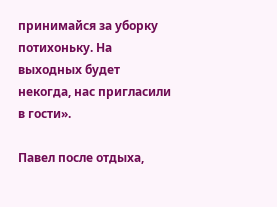принимайся за уборку потихоньку. На выходных будет некогда, нас пригласили в гости».

Павел после отдыха,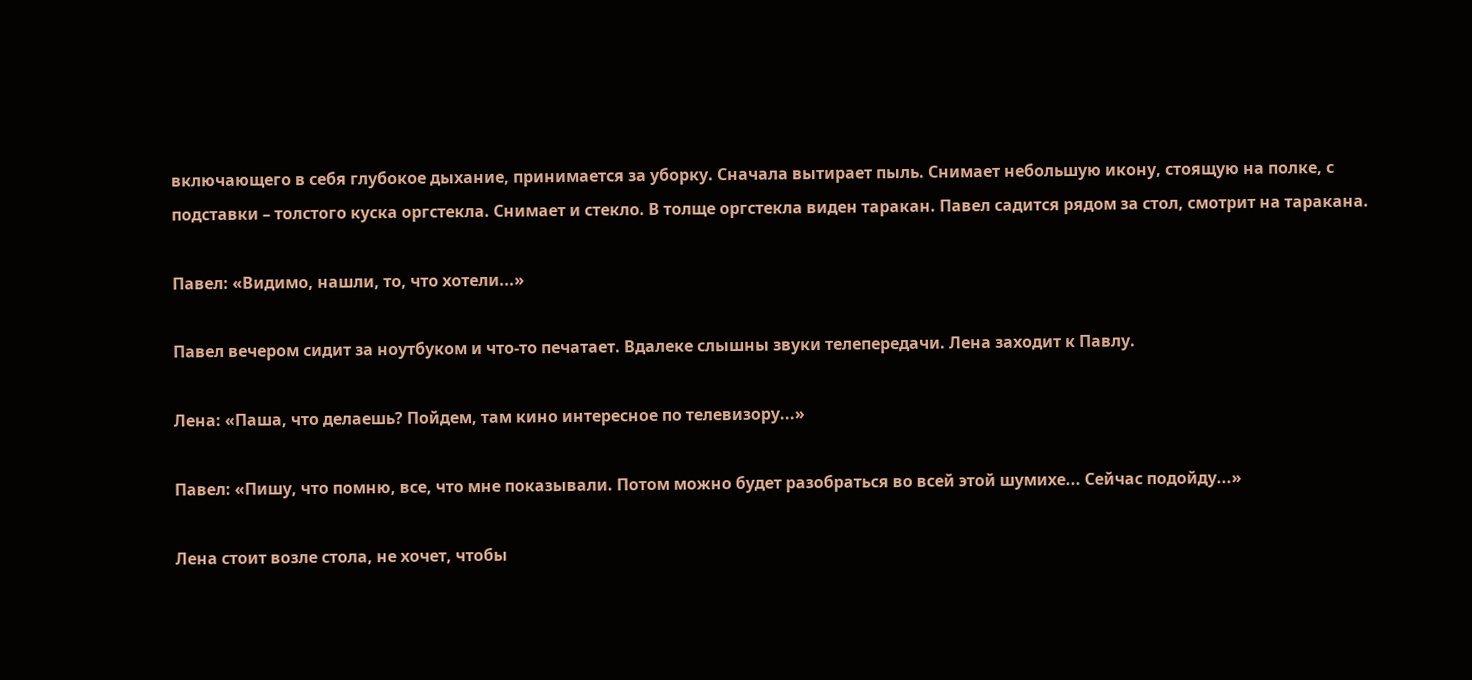включающего в себя глубокое дыхание, принимается за уборку. Сначала вытирает пыль. Снимает небольшую икону, стоящую на полке, с подставки – толстого куска оргстекла. Снимает и стекло. В толще оргстекла виден таракан. Павел садится рядом за стол, смотрит на таракана.

Павел: «Видимо, нашли, то, что хотели...»

Павел вечером сидит за ноутбуком и что-то печатает. Вдалеке слышны звуки телепередачи. Лена заходит к Павлу.

Лена: «Паша, что делаешь? Пойдем, там кино интересное по телевизору...»

Павел: «Пишу, что помню, все, что мне показывали. Потом можно будет разобраться во всей этой шумихе... Сейчас подойду...»

Лена стоит возле стола, не хочет, чтобы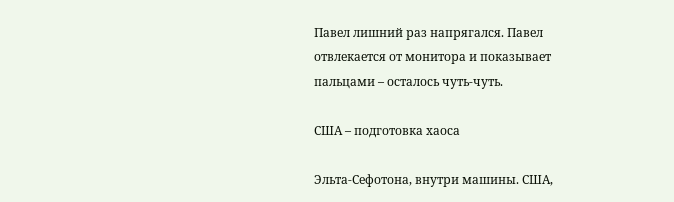Павел лишний раз напрягался. Павел отвлекается от монитора и показывает пальцами – осталось чуть-чуть.

США – подготовка хаоса

Эльта-Сефотона, внутри машины. США,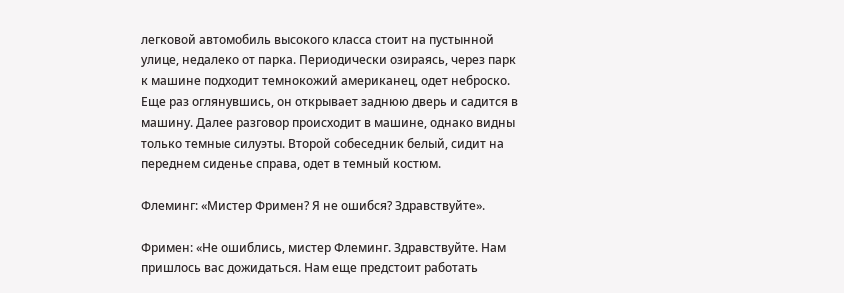легковой автомобиль высокого класса стоит на пустынной улице, недалеко от парка. Периодически озираясь, через парк к машине подходит темнокожий американец, одет неброско. Еще раз оглянувшись, он открывает заднюю дверь и садится в машину. Далее разговор происходит в машине, однако видны только темные силуэты. Второй собеседник белый, сидит на переднем сиденье справа, одет в темный костюм.

Флеминг: «Мистер Фримен? Я не ошибся? Здравствуйте».

Фримен: «Не ошиблись, мистер Флеминг. Здравствуйте. Нам пришлось вас дожидаться. Нам еще предстоит работать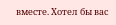вместе. Хотел бы вас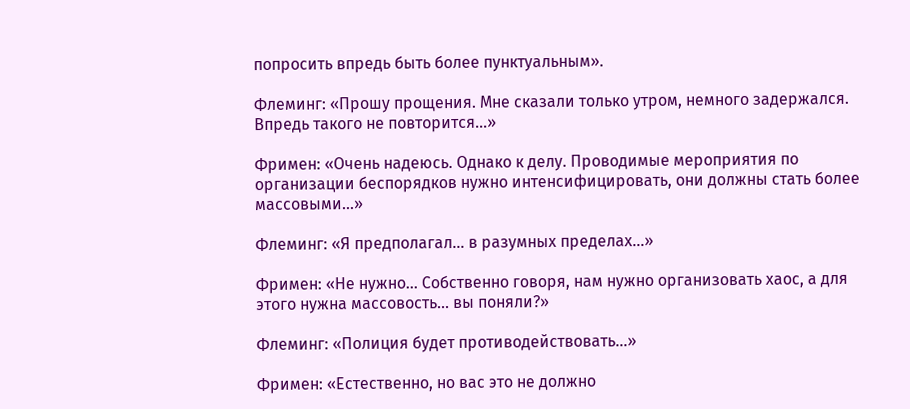попросить впредь быть более пунктуальным».

Флеминг: «Прошу прощения. Мне сказали только утром, немного задержался. Впредь такого не повторится…»

Фримен: «Очень надеюсь. Однако к делу. Проводимые мероприятия по организации беспорядков нужно интенсифицировать, они должны стать более массовыми…»

Флеминг: «Я предполагал... в разумных пределах...»

Фримен: «Не нужно... Собственно говоря, нам нужно организовать хаос, а для этого нужна массовость... вы поняли?»

Флеминг: «Полиция будет противодействовать...»

Фримен: «Естественно, но вас это не должно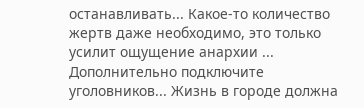останавливать... Какое-то количество жертв даже необходимо, это только усилит ощущение анархии ... Дополнительно подключите уголовников... Жизнь в городе должна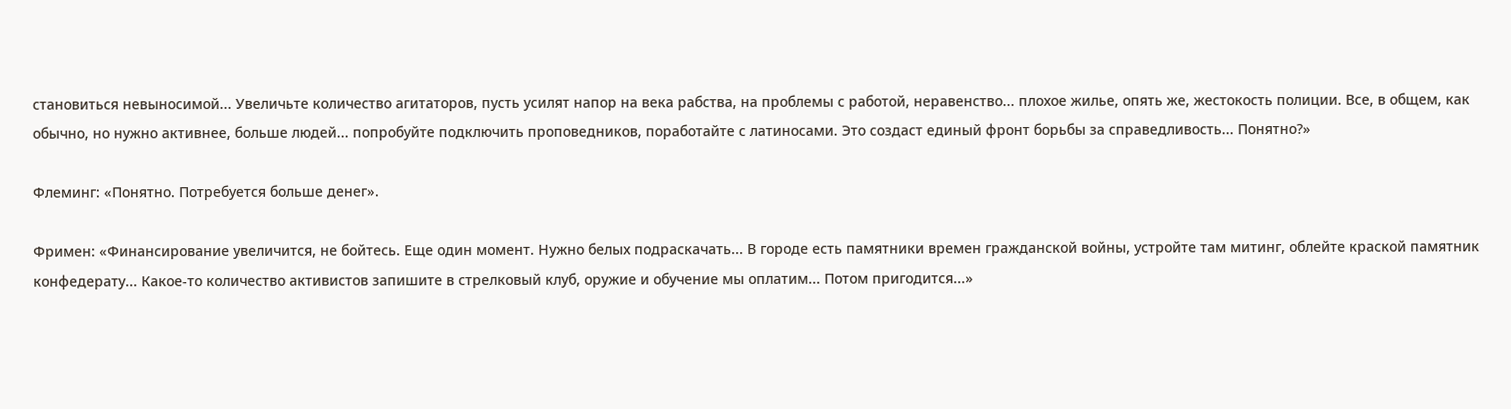становиться невыносимой... Увеличьте количество агитаторов, пусть усилят напор на века рабства, на проблемы с работой, неравенство... плохое жилье, опять же, жестокость полиции. Все, в общем, как обычно, но нужно активнее, больше людей... попробуйте подключить проповедников, поработайте с латиносами. Это создаст единый фронт борьбы за справедливость... Понятно?»

Флеминг: «Понятно. Потребуется больше денег».

Фримен: «Финансирование увеличится, не бойтесь. Еще один момент. Нужно белых подраскачать... В городе есть памятники времен гражданской войны, устройте там митинг, облейте краской памятник конфедерату... Какое-то количество активистов запишите в стрелковый клуб, оружие и обучение мы оплатим... Потом пригодится...»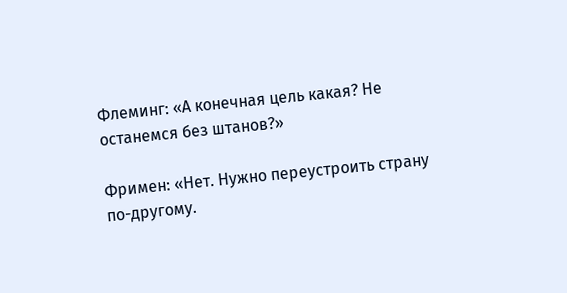Флеминг: «А конечная цель какая? Не останемся без штанов?»

Фримен: «Нет. Нужно переустроить страну по-другому.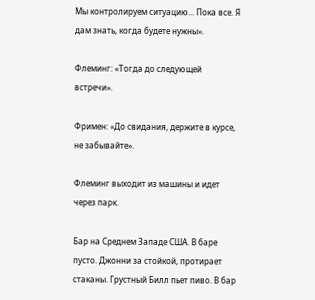Мы контролируем ситуацию... Пока все. Я дам знать, когда будете нужны».

Флеминг: «Тогда до следующей встречи».

Фримен: «До свидания, держите в курсе, не забывайте».

Флеминг выходит из машины и идет через парк.

Бар на Среднем Западе США. В баре пусто. Джонни за стойкой, протирает стаканы. Грустный Билл пьет пиво. В бар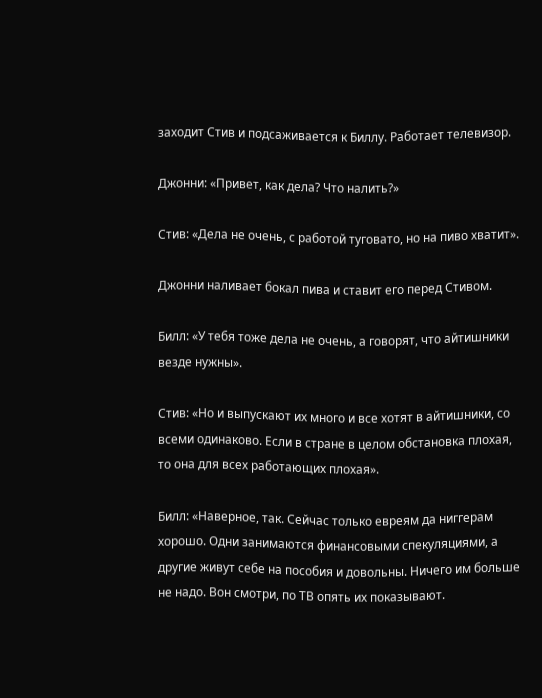заходит Стив и подсаживается к Биллу. Работает телевизор.

Джонни: «Привет, как дела? Что налить?»

Стив: «Дела не очень, с работой туговато, но на пиво хватит».

Джонни наливает бокал пива и ставит его перед Стивом.

Билл: «У тебя тоже дела не очень, а говорят, что айтишники везде нужны».

Стив: «Но и выпускают их много и все хотят в айтишники, со всеми одинаково. Если в стране в целом обстановка плохая, то она для всех работающих плохая».

Билл: «Наверное, так. Сейчас только евреям да ниггерам хорошо. Одни занимаются финансовыми спекуляциями, а другие живут себе на пособия и довольны. Ничего им больше не надо. Вон смотри, по ТВ опять их показывают.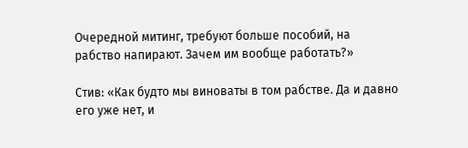Очередной митинг, требуют больше пособий, на рабство напирают. Зачем им вообще работать?»

Стив: «Как будто мы виноваты в том рабстве. Да и давно его уже нет, и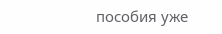пособия уже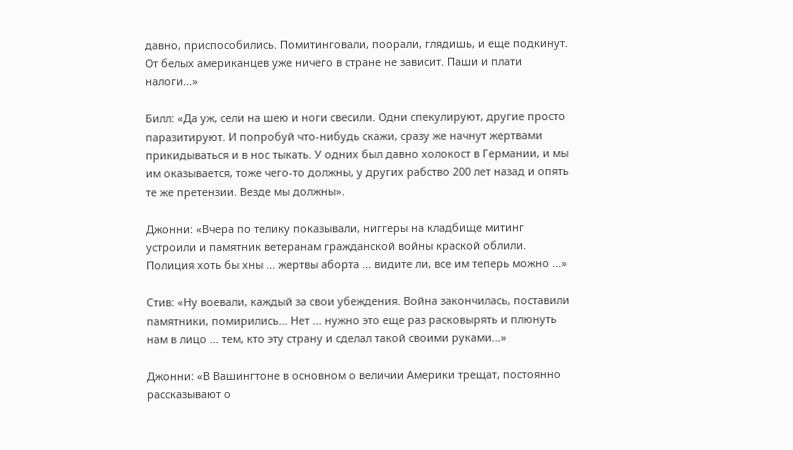давно, приспособились. Помитинговали, поорали, глядишь, и еще подкинут. От белых американцев уже ничего в стране не зависит. Паши и плати налоги...»

Билл: «Да уж, сели на шею и ноги свесили. Одни спекулируют, другие просто паразитируют. И попробуй что-нибудь скажи, сразу же начнут жертвами прикидываться и в нос тыкать. У одних был давно холокост в Германии, и мы им оказывается, тоже чего-то должны, у других рабство 200 лет назад и опять те же претензии. Везде мы должны».

Джонни: «Вчера по телику показывали, ниггеры на кладбище митинг устроили и памятник ветеранам гражданской войны краской облили. Полиция хоть бы хны ... жертвы аборта ... видите ли, все им теперь можно ...»

Стив: «Ну воевали, каждый за свои убеждения. Война закончилась, поставили памятники, помирились... Нет ... нужно это еще раз расковырять и плюнуть нам в лицо ... тем, кто эту страну и сделал такой своими руками...»

Джонни: «В Вашингтоне в основном о величии Америки трещат, постоянно рассказывают о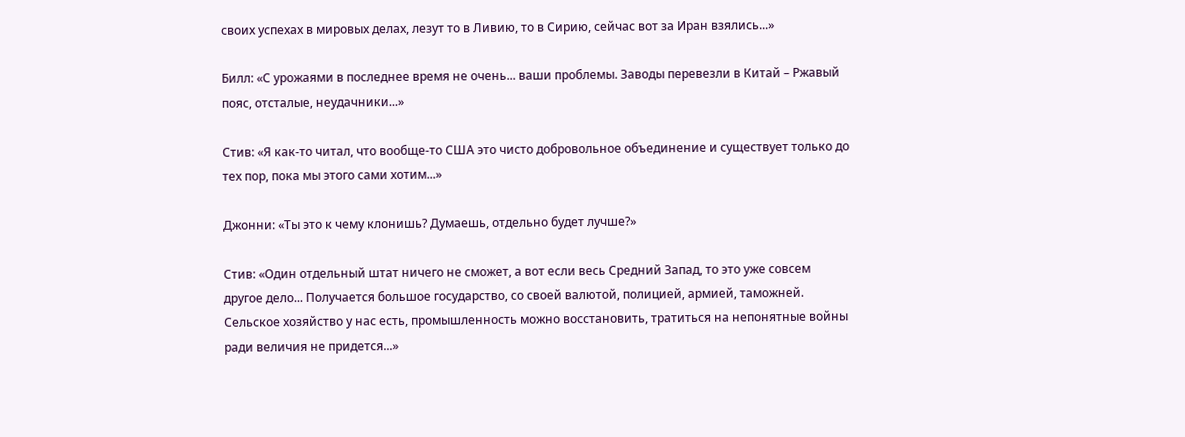своих успехах в мировых делах, лезут то в Ливию, то в Сирию, сейчас вот за Иран взялись...»

Билл: «С урожаями в последнее время не очень... ваши проблемы. Заводы перевезли в Китай – Ржавый пояс, отсталые, неудачники...»

Стив: «Я как-то читал, что вообще-то США это чисто добровольное объединение и существует только до тех пор, пока мы этого сами хотим...»

Джонни: «Ты это к чему клонишь? Думаешь, отдельно будет лучше?»

Стив: «Один отдельный штат ничего не сможет, а вот если весь Средний Запад, то это уже совсем другое дело... Получается большое государство, со своей валютой, полицией, армией, таможней. Сельское хозяйство у нас есть, промышленность можно восстановить, тратиться на непонятные войны ради величия не придется...»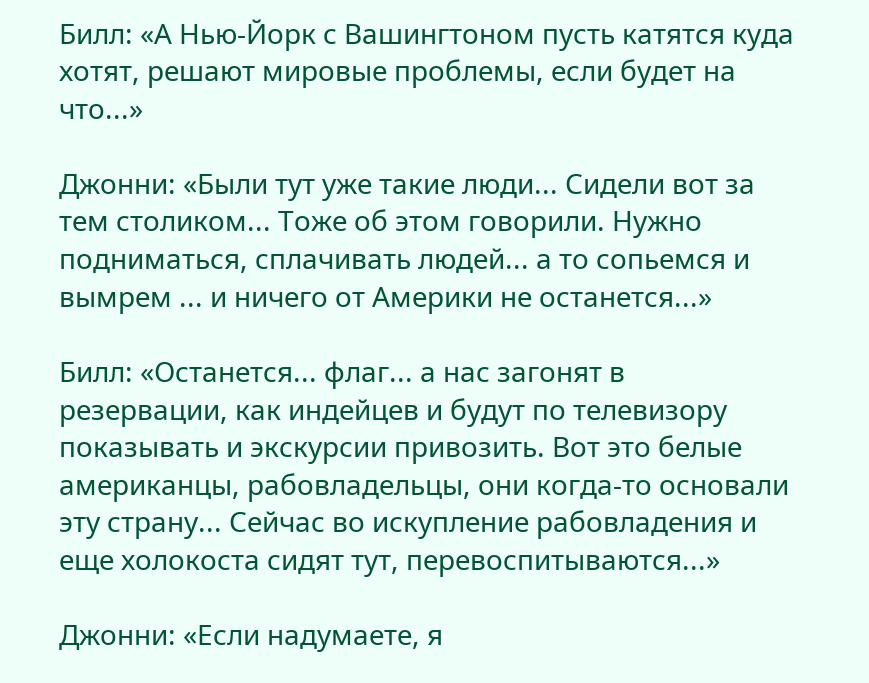Билл: «А Нью-Йорк с Вашингтоном пусть катятся куда хотят, решают мировые проблемы, если будет на что...»

Джонни: «Были тут уже такие люди... Сидели вот за тем столиком... Тоже об этом говорили. Нужно подниматься, сплачивать людей... а то сопьемся и вымрем ... и ничего от Америки не останется...»

Билл: «Останется... флаг... а нас загонят в резервации, как индейцев и будут по телевизору показывать и экскурсии привозить. Вот это белые американцы, рабовладельцы, они когда-то основали эту страну... Сейчас во искупление рабовладения и еще холокоста сидят тут, перевоспитываются...»

Джонни: «Если надумаете, я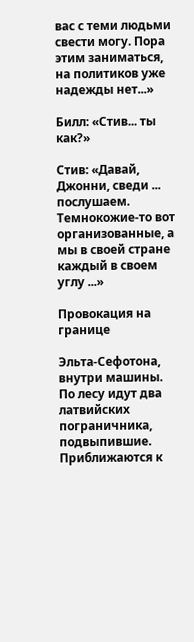вас с теми людьми свести могу. Пора этим заниматься, на политиков уже надежды нет...»

Билл: «Стив... ты как?»

Стив: «Давай, Джонни, сведи ... послушаем. Темнокожие-то вот организованные, а мы в своей стране каждый в своем углу ...»

Провокация на границе

Эльта-Сефотона, внутри машины. По лесу идут два латвийских пограничника, подвыпившие. Приближаются к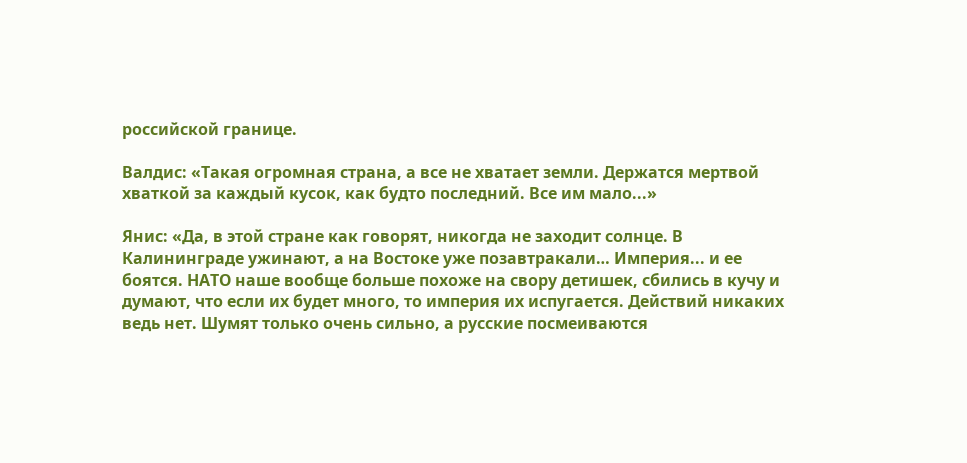российской границе.

Валдис: «Такая огромная страна, а все не хватает земли. Держатся мертвой хваткой за каждый кусок, как будто последний. Все им мало...»

Янис: «Да, в этой стране как говорят, никогда не заходит солнце. В Калининграде ужинают, а на Востоке уже позавтракали… Империя... и ее боятся. НАТО наше вообще больше похоже на свору детишек, сбились в кучу и думают, что если их будет много, то империя их испугается. Действий никаких ведь нет. Шумят только очень сильно, а русские посмеиваются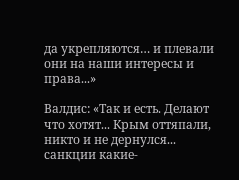да укрепляются… и плевали они на наши интересы и права...»

Валдис: «Так и есть. Делают что хотят... Крым оттяпали, никто и не дернулся... санкции какие-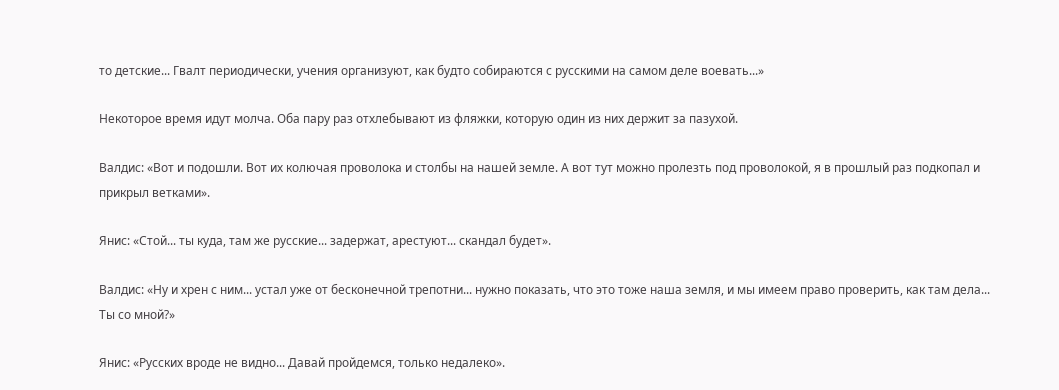то детские... Гвалт периодически, учения организуют, как будто собираются с русскими на самом деле воевать...»

Некоторое время идут молча. Оба пару раз отхлебывают из фляжки, которую один из них держит за пазухой.

Валдис: «Вот и подошли. Вот их колючая проволока и столбы на нашей земле. А вот тут можно пролезть под проволокой, я в прошлый раз подкопал и прикрыл ветками».

Янис: «Стой... ты куда, там же русские... задержат, арестуют... скандал будет».

Валдис: «Ну и хрен с ним... устал уже от бесконечной трепотни... нужно показать, что это тоже наша земля, и мы имеем право проверить, как там дела... Ты со мной?»

Янис: «Русских вроде не видно... Давай пройдемся, только недалеко».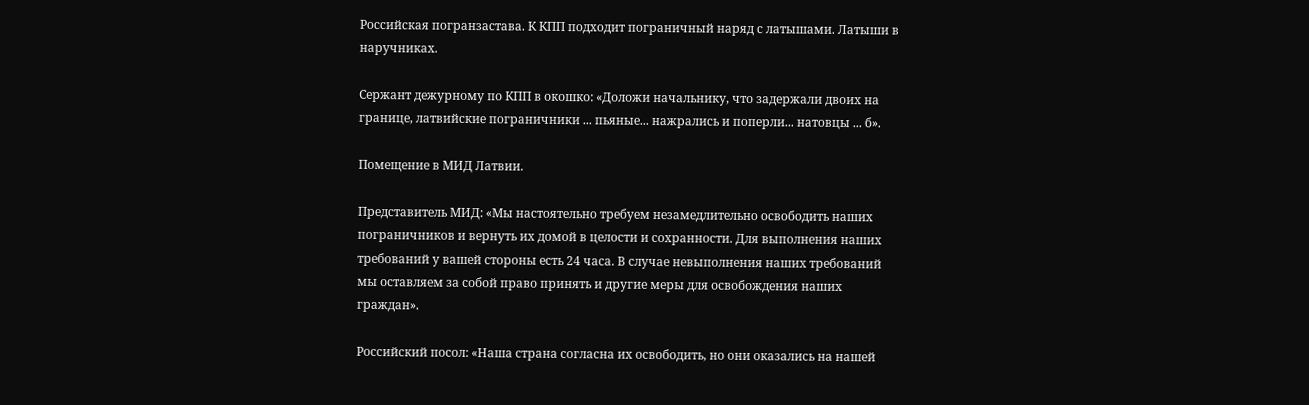Российская погранзастава. К КПП подходит пограничный наряд с латышами. Латыши в наручниках.

Сержант дежурному по КПП в окошко: «Доложи начальнику, что задержали двоих на границе, латвийские пограничники ... пьяные... нажрались и поперли... натовцы ... б».

Помещение в МИД Латвии.

Представитель МИД: «Мы настоятельно требуем незамедлительно освободить наших пограничников и вернуть их домой в целости и сохранности. Для выполнения наших требований у вашей стороны есть 24 часа. В случае невыполнения наших требований мы оставляем за собой право принять и другие меры для освобождения наших граждан».

Российский посол: «Наша страна согласна их освободить, но они оказались на нашей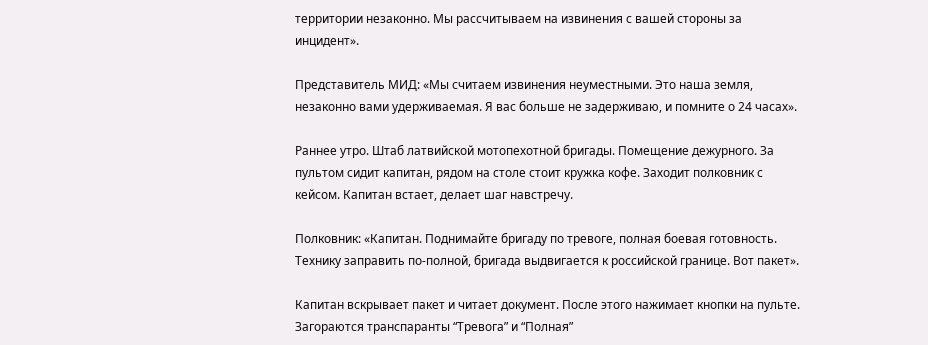территории незаконно. Мы рассчитываем на извинения с вашей стороны за инцидент».

Представитель МИД: «Мы считаем извинения неуместными. Это наша земля, незаконно вами удерживаемая. Я вас больше не задерживаю, и помните о 24 часах».

Раннее утро. Штаб латвийской мотопехотной бригады. Помещение дежурного. За пультом сидит капитан, рядом на столе стоит кружка кофе. Заходит полковник с кейсом. Капитан встает, делает шаг навстречу.

Полковник: «Капитан. Поднимайте бригаду по тревоге, полная боевая готовность. Технику заправить по-полной, бригада выдвигается к российской границе. Вот пакет».

Капитан вскрывает пакет и читает документ. После этого нажимает кнопки на пульте. Загораются транспаранты “Тревога” и “Полная”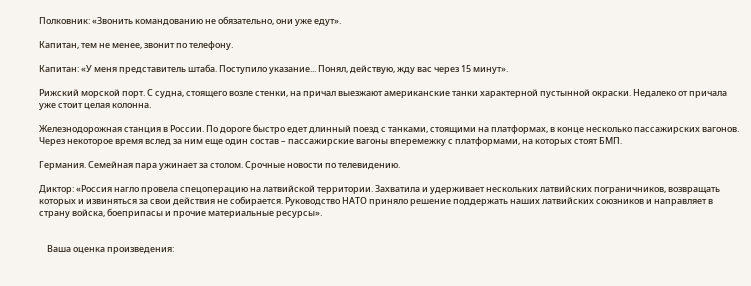Полковник: «Звонить командованию не обязательно, они уже едут».

Капитан, тем не менее, звонит по телефону.

Капитан: «У меня представитель штаба. Поступило указание... Понял, действую, жду вас через 15 минут».

Рижский морской порт. С судна, стоящего возле стенки, на причал выезжают американские танки характерной пустынной окраски. Недалеко от причала уже стоит целая колонна.

Железнодорожная станция в России. По дороге быстро едет длинный поезд с танками, стоящими на платформах, в конце несколько пассажирских вагонов. Через некоторое время вслед за ним еще один состав – пассажирские вагоны вперемежку с платформами, на которых стоят БМП.

Германия. Семейная пара ужинает за столом. Срочные новости по телевидению.

Диктор: «Россия нагло провела спецоперацию на латвийской территории. Захватила и удерживает нескольких латвийских пограничников, возвращать которых и извиняться за свои действия не собирается. Руководство НАТО приняло решение поддержать наших латвийских союзников и направляет в страну войска, боеприпасы и прочие материальные ресурсы».


    Ваша оценка произведения: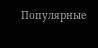Популярные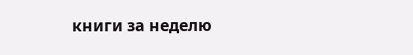книги за неделю